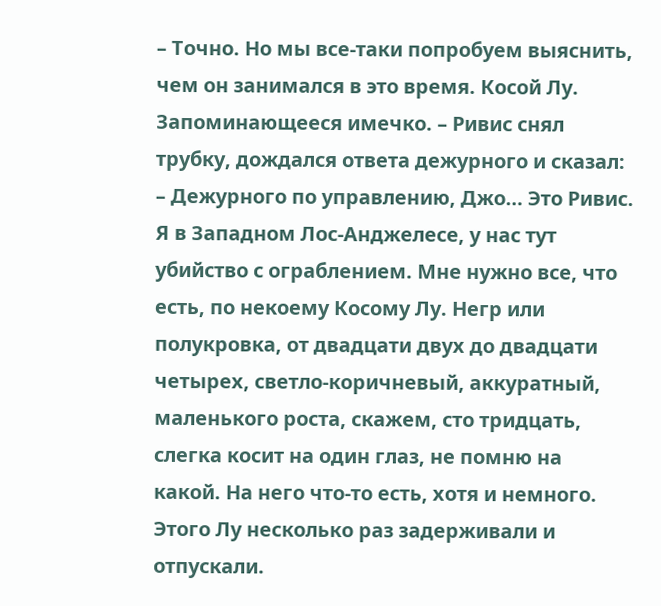– Точно. Но мы все-таки попробуем выяснить, чем он занимался в это время. Косой Лу. Запоминающееся имечко. – Ривис снял трубку, дождался ответа дежурного и сказал: – Дежурного по управлению, Джо… Это Ривис. Я в Западном Лос-Анджелесе, у нас тут убийство с ограблением. Мне нужно все, что есть, по некоему Косому Лу. Негр или полукровка, от двадцати двух до двадцати четырех, светло-коричневый, аккуратный, маленького роста, скажем, сто тридцать, слегка косит на один глаз, не помню на какой. На него что-то есть, хотя и немного. Этого Лу несколько раз задерживали и отпускали.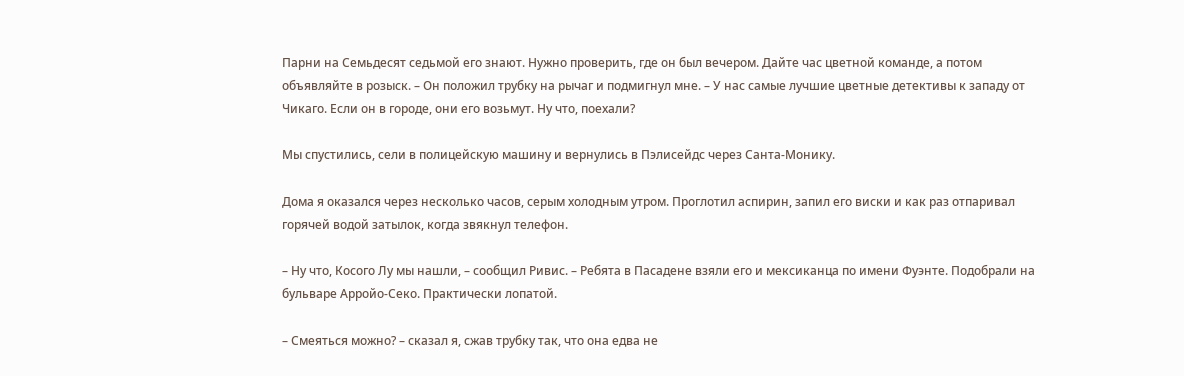Парни на Семьдесят седьмой его знают. Нужно проверить, где он был вечером. Дайте час цветной команде, а потом объявляйте в розыск. – Он положил трубку на рычаг и подмигнул мне. – У нас самые лучшие цветные детективы к западу от Чикаго. Если он в городе, они его возьмут. Ну что, поехали?

Мы спустились, сели в полицейскую машину и вернулись в Пэлисейдс через Санта-Монику.

Дома я оказался через несколько часов, серым холодным утром. Проглотил аспирин, запил его виски и как раз отпаривал горячей водой затылок, когда звякнул телефон.

– Ну что, Косого Лу мы нашли, – сообщил Ривис. – Ребята в Пасадене взяли его и мексиканца по имени Фуэнте. Подобрали на бульваре Арройо-Секо. Практически лопатой.

– Смеяться можно? – сказал я, сжав трубку так, что она едва не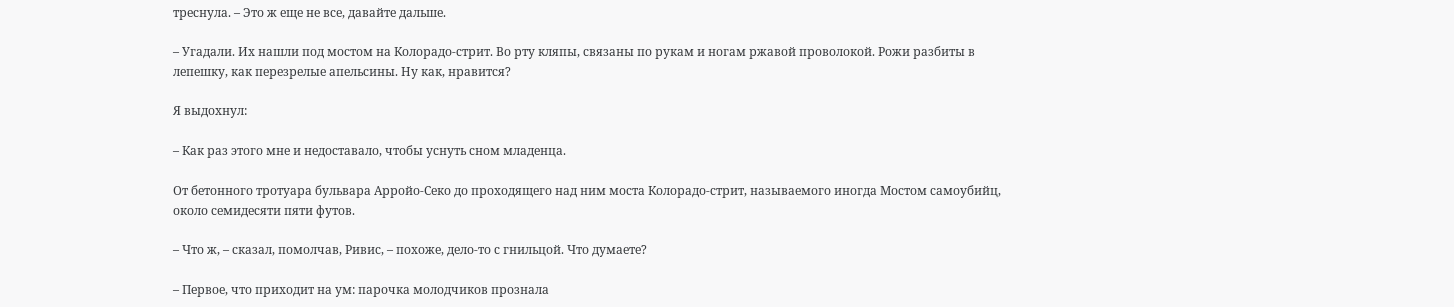треснула. – Это ж еще не все, давайте дальше.

– Угадали. Их нашли под мостом на Колорадо-стрит. Во рту кляпы, связаны по рукам и ногам ржавой проволокой. Рожи разбиты в лепешку, как перезрелые апельсины. Ну как, нравится?

Я выдохнул:

– Как раз этого мне и недоставало, чтобы уснуть сном младенца.

От бетонного тротуара бульвара Арройо-Секо до проходящего над ним моста Колорадо-стрит, называемого иногда Мостом самоубийц, около семидесяти пяти футов.

– Что ж, – сказал, помолчав, Ривис, – похоже, дело-то с гнильцой. Что думаете?

– Первое, что приходит на ум: парочка молодчиков прознала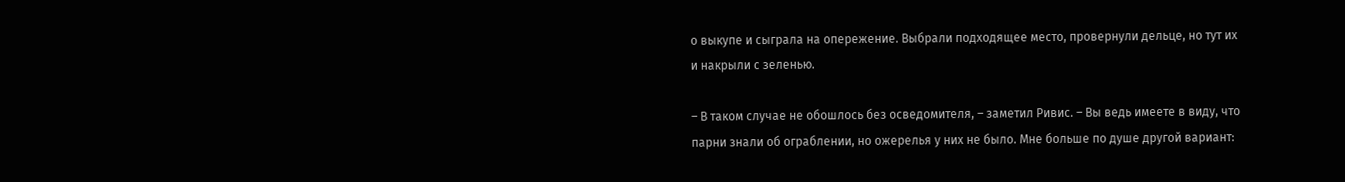о выкупе и сыграла на опережение. Выбрали подходящее место, провернули дельце, но тут их и накрыли с зеленью.

– В таком случае не обошлось без осведомителя, – заметил Ривис. – Вы ведь имеете в виду, что парни знали об ограблении, но ожерелья у них не было. Мне больше по душе другой вариант: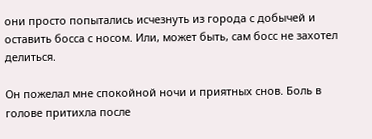они просто попытались исчезнуть из города с добычей и оставить босса с носом. Или, может быть, сам босс не захотел делиться.

Он пожелал мне спокойной ночи и приятных снов. Боль в голове притихла после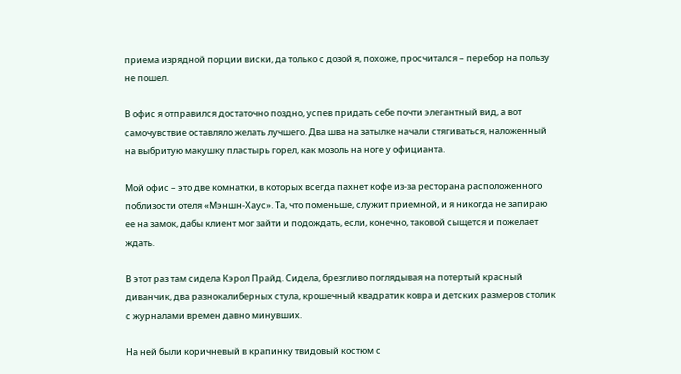приема изрядной порции виски, да только с дозой я, похоже, просчитался – перебор на пользу не пошел.

В офис я отправился достаточно поздно, успев придать себе почти элегантный вид, а вот самочувствие оставляло желать лучшего. Два шва на затылке начали стягиваться, наложенный на выбритую макушку пластырь горел, как мозоль на ноге у официанта.

Мой офис – это две комнатки, в которых всегда пахнет кофе из-за ресторана расположенного поблизости отеля «Мэншн-Хаус». Та, что поменьше, служит приемной, и я никогда не запираю ее на замок, дабы клиент мог зайти и подождать, если, конечно, таковой сыщется и пожелает ждать.

В этот раз там сидела Кэрол Прайд. Сидела, брезгливо поглядывая на потертый красный диванчик, два разнокалиберных стула, крошечный квадратик ковра и детских размеров столик с журналами времен давно минувших.

На ней были коричневый в крапинку твидовый костюм с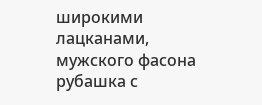широкими лацканами, мужского фасона рубашка с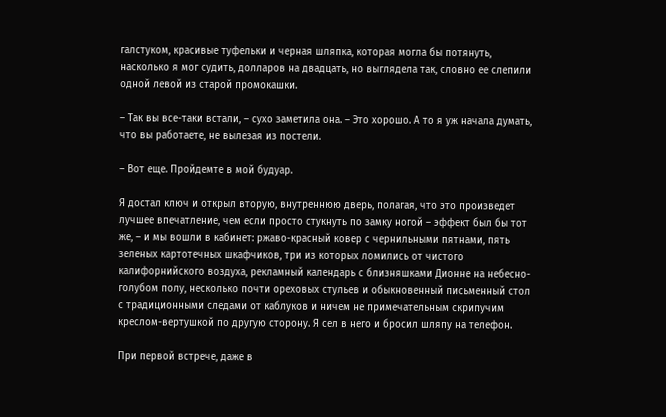галстуком, красивые туфельки и черная шляпка, которая могла бы потянуть, насколько я мог судить, долларов на двадцать, но выглядела так, словно ее слепили одной левой из старой промокашки.

– Так вы все-таки встали, – сухо заметила она. – Это хорошо. А то я уж начала думать, что вы работаете, не вылезая из постели.

– Вот еще. Пройдемте в мой будуар.

Я достал ключ и открыл вторую, внутреннюю дверь, полагая, что это произведет лучшее впечатление, чем если просто стукнуть по замку ногой – эффект был бы тот же, – и мы вошли в кабинет: ржаво-красный ковер с чернильными пятнами, пять зеленых картотечных шкафчиков, три из которых ломились от чистого калифорнийского воздуха, рекламный календарь с близняшками Дионне на небесно-голубом полу, несколько почти ореховых стульев и обыкновенный письменный стол с традиционными следами от каблуков и ничем не примечательным скрипучим креслом-вертушкой по другую сторону. Я сел в него и бросил шляпу на телефон.

При первой встрече, даже в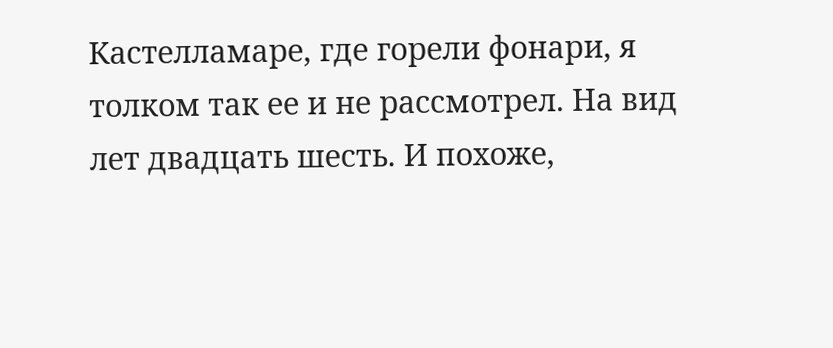Кастелламаре, где горели фонари, я толком так ее и не рассмотрел. На вид лет двадцать шесть. И похоже,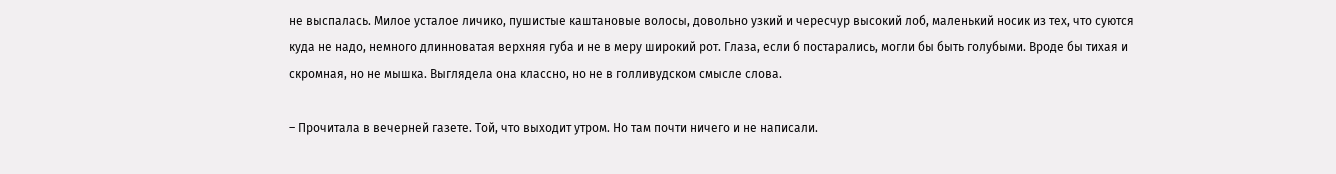не выспалась. Милое усталое личико, пушистые каштановые волосы, довольно узкий и чересчур высокий лоб, маленький носик из тех, что суются куда не надо, немного длинноватая верхняя губа и не в меру широкий рот. Глаза, если б постарались, могли бы быть голубыми. Вроде бы тихая и скромная, но не мышка. Выглядела она классно, но не в голливудском смысле слова.

– Прочитала в вечерней газете. Той, что выходит утром. Но там почти ничего и не написали.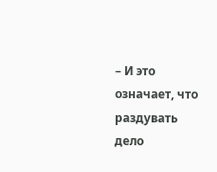– И это означает, что раздувать дело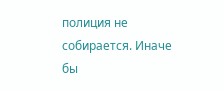полиция не собирается. Иначе бы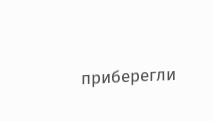приберегли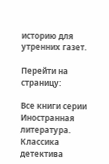историю для утренних газет.

Перейти на страницу:

Все книги серии Иностранная литература. Классика детектива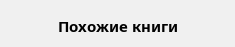Похожие книги